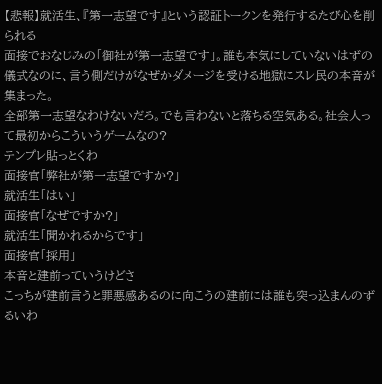【悲報】就活生、『第一志望です』という認証トークンを発行するたび心を削られる
面接でおなじみの「御社が第一志望です」。誰も本気にしていないはずの儀式なのに、言う側だけがなぜかダメージを受ける地獄にスレ民の本音が集まった。
全部第一志望なわけないだろ。でも言わないと落ちる空気ある。社会人って最初からこういうゲームなの?
テンプレ貼っとくわ
面接官「弊社が第一志望ですか?」
就活生「はい」
面接官「なぜですか?」
就活生「聞かれるからです」
面接官「採用」
本音と建前っていうけどさ
こっちが建前言うと罪悪感あるのに向こうの建前には誰も突っ込まんのずるいわ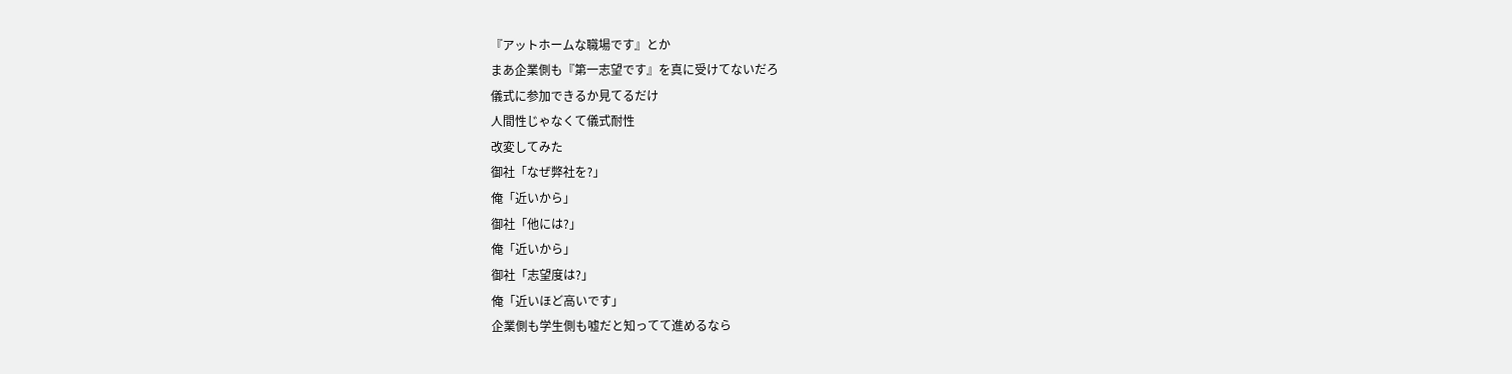『アットホームな職場です』とか
まあ企業側も『第一志望です』を真に受けてないだろ
儀式に参加できるか見てるだけ
人間性じゃなくて儀式耐性
改変してみた
御社「なぜ弊社を?」
俺「近いから」
御社「他には?」
俺「近いから」
御社「志望度は?」
俺「近いほど高いです」
企業側も学生側も嘘だと知ってて進めるなら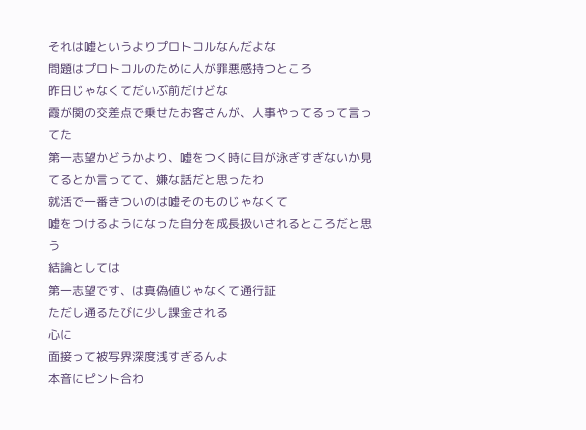それは嘘というよりプロトコルなんだよな
問題はプロトコルのために人が罪悪感持つところ
昨日じゃなくてだいぶ前だけどな
霞が関の交差点で乗せたお客さんが、人事やってるって言ってた
第一志望かどうかより、嘘をつく時に目が泳ぎすぎないか見てるとか言ってて、嫌な話だと思ったわ
就活で一番きついのは嘘そのものじゃなくて
嘘をつけるようになった自分を成長扱いされるところだと思う
結論としては
第一志望です、は真偽値じゃなくて通行証
ただし通るたびに少し課金される
心に
面接って被写界深度浅すぎるんよ
本音にピント合わ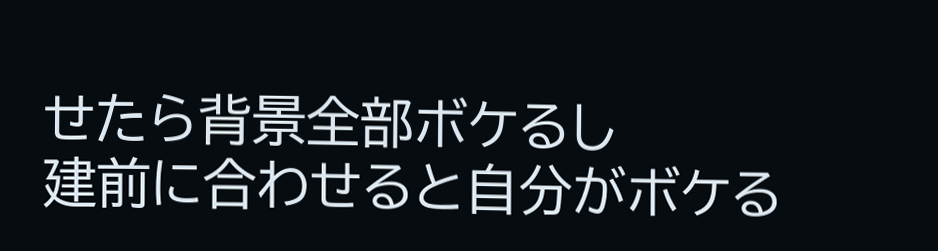せたら背景全部ボケるし
建前に合わせると自分がボケる